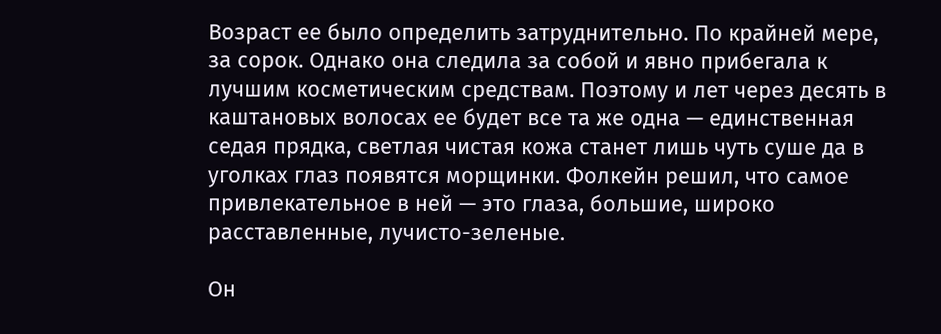Возраст ее было определить затруднительно. По крайней мере, за сорок. Однако она следила за собой и явно прибегала к лучшим косметическим средствам. Поэтому и лет через десять в каштановых волосах ее будет все та же одна — единственная седая прядка, светлая чистая кожа станет лишь чуть суше да в уголках глаз появятся морщинки. Фолкейн решил, что самое привлекательное в ней — это глаза, большие, широко расставленные, лучисто-зеленые.

Он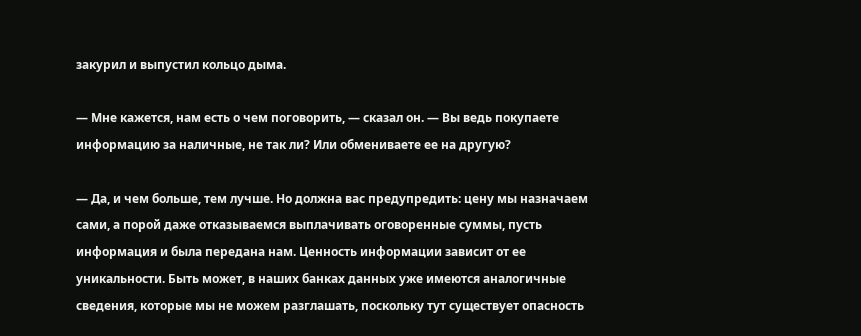закурил и выпустил кольцо дыма.

— Мне кажется, нам есть о чем поговорить, — сказал он. — Вы ведь покупаете информацию за наличные, не так ли? Или обмениваете ее на другую?

— Да, и чем больше, тем лучше. Но должна вас предупредить: цену мы назначаем сами, а порой даже отказываемся выплачивать оговоренные суммы, пусть информация и была передана нам. Ценность информации зависит от ее уникальности. Быть может, в наших банках данных уже имеются аналогичные сведения, которые мы не можем разглашать, поскольку тут существует опасность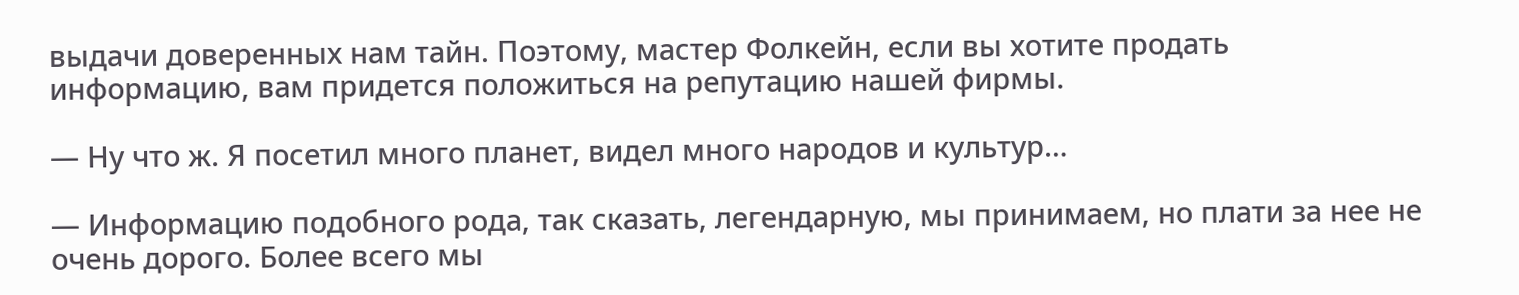выдачи доверенных нам тайн. Поэтому, мастер Фолкейн, если вы хотите продать информацию, вам придется положиться на репутацию нашей фирмы.

— Ну что ж. Я посетил много планет, видел много народов и культур…

— Информацию подобного рода, так сказать, легендарную, мы принимаем, но плати за нее не очень дорого. Более всего мы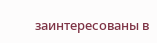заинтересованы в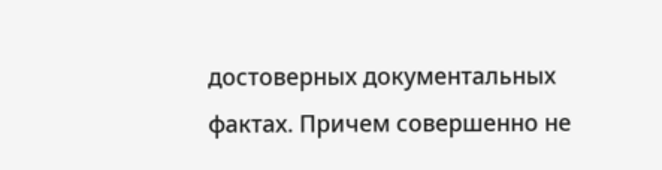достоверных документальных фактах. Причем совершенно не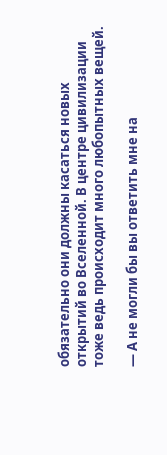обязательно они должны касаться новых открытий во Вселенной. В центре цивилизации тоже ведь происходит много любопытных вещей.

— А не могли бы вы ответить мне на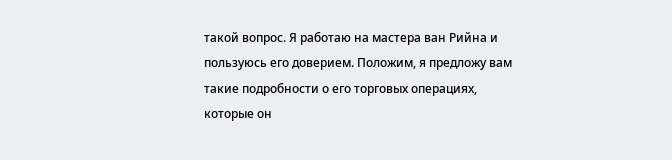такой вопрос. Я работаю на мастера ван Рийна и пользуюсь его доверием. Положим, я предложу вам такие подробности о его торговых операциях, которые он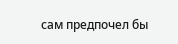сам предпочел бы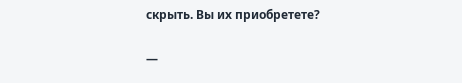скрыть. Вы их приобретете?

—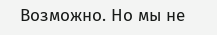Возможно. Но мы не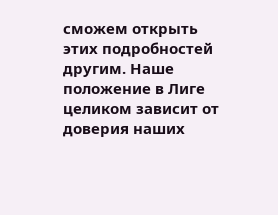сможем открыть этих подробностей другим. Наше положение в Лиге целиком зависит от доверия наших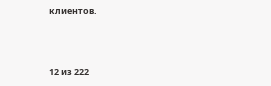клиентов.



12 из 222